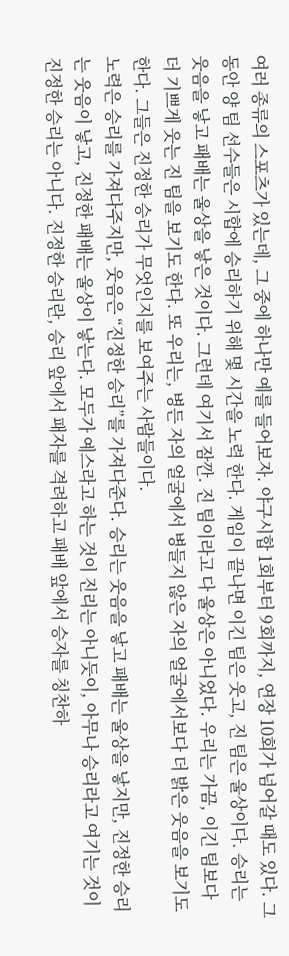여러 종류의 스포츠가 있는데, 그 중에 하나만 예를 들어보자. 야구시합 1회부터 9회까지, 연장 10회가 넘어갈 때도 있다. 그동안 양 팀 선수들은 시합에 승리하기 위해 몇 시간을 노력 한다. 게임이 끝나면 이긴 팀은 웃고, 진 팀은 울상이다. 승리는 웃음을 낳고 패배는 울상을 낳은 것이다. 그런데 여기서 잠깐. 진 팀이라고 다 울상은 아니었다. 우리는 가끔, 이긴 팀보다 더 기쁘게 웃는 진 팀을 보기도 한다. 또 우리는, 병든 자의 얼굴에서 병들지 않은 자의 얼굴에서보다 더 밝은 웃음을 보기도 한다. 그들은 진정한 승리가 무엇인지를 보여주는 사람들이다.
노력은 승리를 가져다주지만, 웃음은 “진정한 승리”를 가져다준다. 승리는 웃음을 낳고 패배는 울상을 낳지만, 진정한 승리는 웃음이 낳고, 진정한 패배는 울상이 낳는다. 모두가 예스라고 하는 것이 진리는 아니듯이, 아무나 승리라고 여기는 것이 진정한 승리는 아니다. 진정한 승리란, 승리 앞에서 패자를 격려하고 패배 앞에서 승자를 칭찬하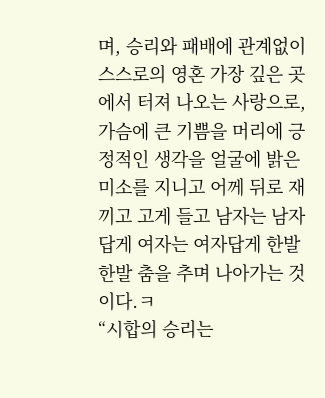며, 승리와 패배에 관계없이 스스로의 영혼 가장 깊은 곳에서 터져 나오는 사랑으로, 가슴에 큰 기쁨을 머리에 긍정적인 생각을 얼굴에 밝은 미소를 지니고 어께 뒤로 재끼고 고게 들고 남자는 남자답게 여자는 여자답게 한발 한발 춤을 추며 나아가는 것이다.ㅋ
“시합의 승리는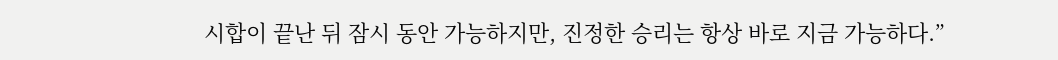시합이 끝난 뒤 잠시 동안 가능하지만, 진정한 승리는 항상 바로 지금 가능하다.”